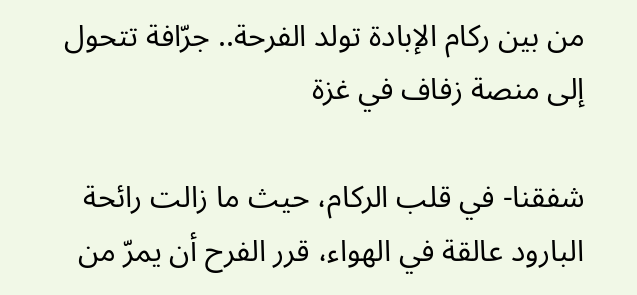من بين ركام الإبادة تولد الفرحة.. جرّافة تتحول إلى منصة زفاف في غزة

شفقنا- في قلب الركام، حيث ما زالت رائحة البارود عالقة في الهواء، قرر الفرح أن يمرّ من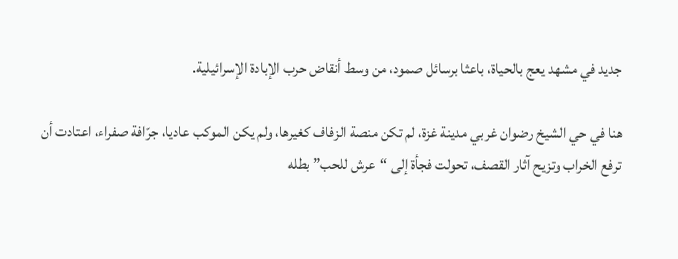جديد في مشهد يعج بالحياة، باعثا برسائل صمود، من وسط أنقاض حرب الإبادة الإسرائيلية.

هنا في حي الشيخ رضوان غربي مدينة غزة، لم تكن منصة الزفاف كغيرها، ولم يكن الموكب عاديا، جرّافة صفراء، اعتادت أن ترفع الخراب وتزيح آثار القصف، تحولت فجأة إلى “عرش للحب” بطله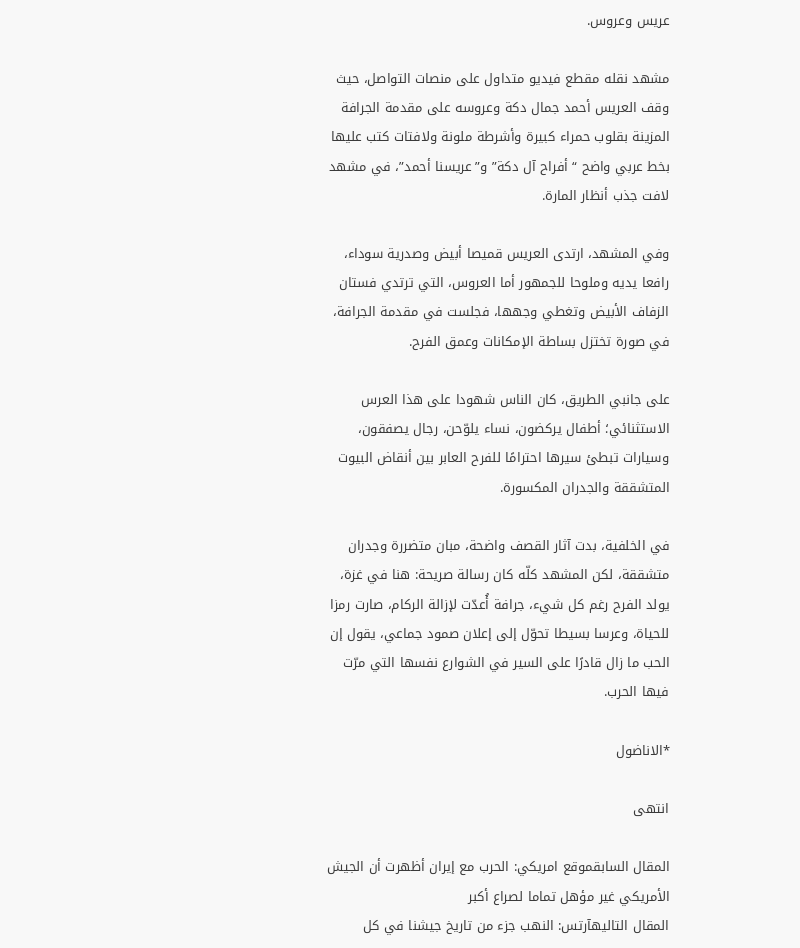عريس وعروس.

مشهد نقله مقطع فيديو متداول على منصات التواصل، حيث وقف العريس أحمد جمال دكة وعروسه على مقدمة الجرافة المزينة بقلوب حمراء كبيرة وأشرطة ملونة ولافتات كتب عليها بخط عربي واضح “أفراح آل دكة” و”عريسنا أحمد”، في مشهد لافت جذب أنظار المارة.

وفي المشهد، ارتدى العريس قميصا أبيض وصدرية سوداء، رافعا يديه وملوحا للجمهور أما العروس، التي ترتدي فستان الزفاف الأبيض وتغطي وجهها، فجلست في مقدمة الجرافة، في صورة تختزل بساطة الإمكانات وعمق الفرح.

على جانبي الطريق، كان الناس شهودا على هذا العرس الاستثنائي؛ أطفال يركضون، نساء يلوّحن، رجال يصفقون، وسيارات تبطئ سيرها احترامًا للفرح العابر بين أنقاض البيوت المتشققة والجدران المكسورة.

في الخلفية، بدت آثار القصف واضحة، مبان متضررة وجدران متشققة، لكن المشهد كلّه كان رسالة صريحة: هنا في غزة، يولد الفرح رغم كل شيء، جرافة أُعدّت لإزالة الركام، صارت رمزا للحياة، وعرسا بسيطا تحوّل إلى إعلان صمود جماعي، يقول إن الحب ما زال قادرًا على السير في الشوارع نفسها التي مرّت فيها الحرب.

*الاناضول

انتهى

المقال السابقموقع امريكي: الحرب مع إيران أظهرت أن الجيش الأمريكي غير مؤهل تماما لصراع أكبر
المقال التاليهآرتس: النهب جزء من تاريخ جيشنا في كل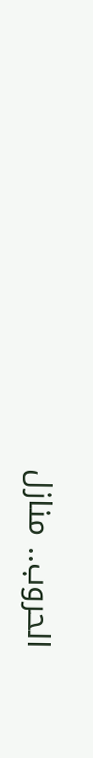الحروب.. منازل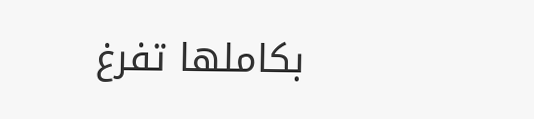بكاملها تفرغ